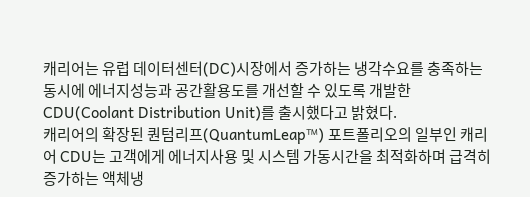캐리어는 유럽 데이터센터(DC)시장에서 증가하는 냉각수요를 충족하는 동시에 에너지성능과 공간활용도를 개선할 수 있도록 개발한 CDU(Coolant Distribution Unit)를 출시했다고 밝혔다.
캐리어의 확장된 퀀텀리프(QuantumLeap™) 포트폴리오의 일부인 캐리어 CDU는 고객에게 에너지사용 및 시스템 가동시간을 최적화하며 급격히 증가하는 액체냉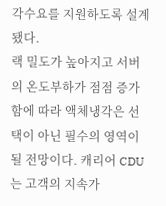각수요를 지원하도록 설계됐다.
랙 밀도가 높아지고 서버의 온도부하가 점점 증가함에 따라 액체냉각은 선택이 아닌 필수의 영역이 될 전망이다. 캐리어 CDU는 고객의 지속가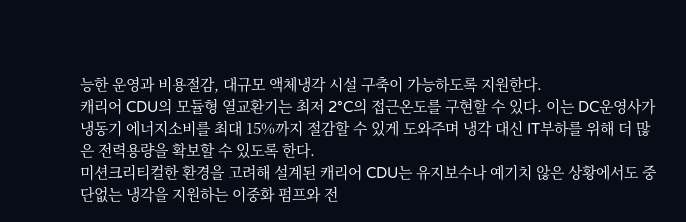능한 운영과 비용절감, 대규모 액체냉각 시설 구축이 가능하도록 지원한다.
캐리어 CDU의 모듈형 열교환기는 최저 2°C의 접근온도를 구현할 수 있다. 이는 DC운영사가 냉동기 에너지소비를 최대 15%까지 절감할 수 있게 도와주며 냉각 대신 IT부하를 위해 더 많은 전력용량을 확보할 수 있도록 한다.
미션크리티컬한 환경을 고려해 설계된 캐리어 CDU는 유지보수나 예기치 않은 상황에서도 중단없는 냉각을 지원하는 이중화 펌프와 전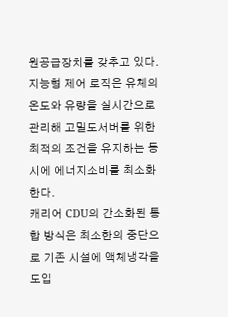원공급장치를 갖추고 있다. 지능형 제어 로직은 유체의 온도와 유량을 실시간으로 관리해 고밀도서버를 위한 최적의 조건을 유지하는 동시에 에너지소비를 최소화한다.
캐리어 CDU의 간소화된 통합 방식은 최소한의 중단으로 기존 시설에 액체냉각을 도입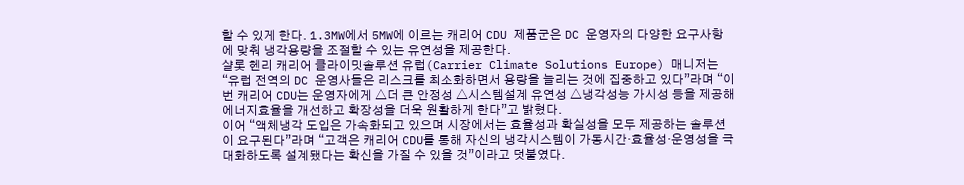할 수 있게 한다. 1.3MW에서 5MW에 이르는 캐리어 CDU 제품군은 DC 운영자의 다양한 요구사항에 맞춰 냉각용량을 조절할 수 있는 유연성을 제공한다.
샬롯 헨리 캐리어 클라이밋솔루션 유럽(Carrier Climate Solutions Europe) 매니저는 “유럽 전역의 DC 운영사들은 리스크를 최소화하면서 용량을 늘리는 것에 집중하고 있다”라며 “이번 캐리어 CDU는 운영자에게 △더 큰 안정성 △시스템설계 유연성 △냉각성능 가시성 등을 제공해 에너지효율을 개선하고 확장성을 더욱 원활하게 한다”고 밝혔다.
이어 “액체냉각 도입은 가속화되고 있으며 시장에서는 효율성과 확실성을 모두 제공하는 솔루션이 요구된다”라며 “고객은 캐리어 CDU를 통해 자신의 냉각시스템이 가동시간·효율성·운영성을 극대화하도록 설계됐다는 확신을 가질 수 있을 것”이라고 덧붙였다.